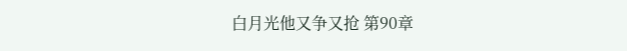白月光他又争又抢 第90章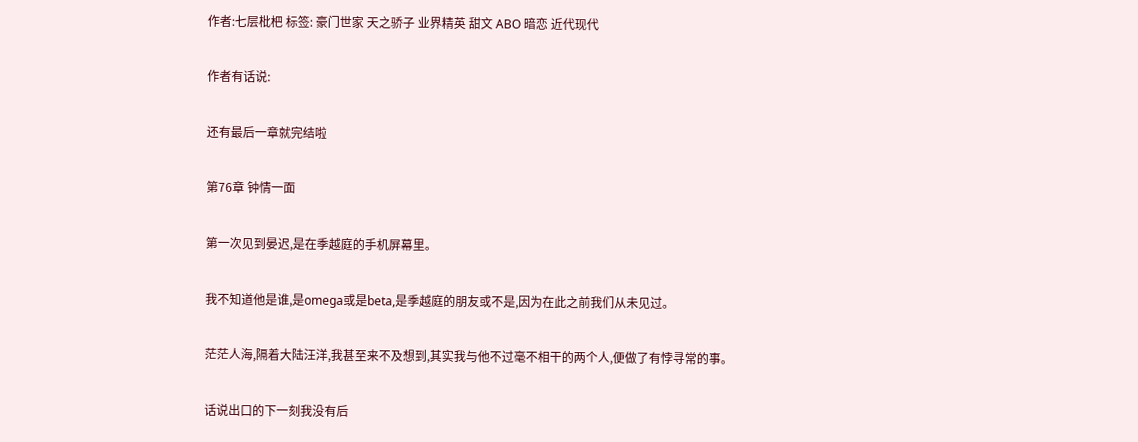作者:七层枇杷 标签: 豪门世家 天之骄子 业界精英 甜文 ABO 暗恋 近代现代

作者有话说:

还有最后一章就完结啦

第76章 钟情一面

第一次见到晏迟,是在季越庭的手机屏幕里。

我不知道他是谁,是omega或是beta,是季越庭的朋友或不是,因为在此之前我们从未见过。

茫茫人海,隔着大陆汪洋,我甚至来不及想到,其实我与他不过毫不相干的两个人,便做了有悖寻常的事。

话说出口的下一刻我没有后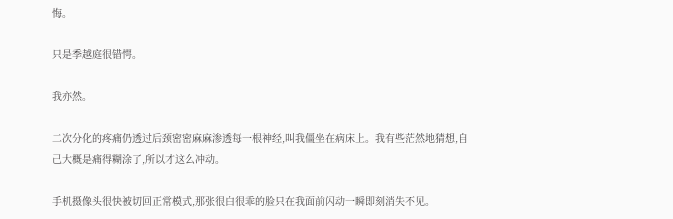悔。

只是季越庭很错愕。

我亦然。

二次分化的疼痛仍透过后颈密密麻麻渗透每一根神经,叫我僵坐在病床上。我有些茫然地猜想,自己大概是痛得糊涂了,所以才这么冲动。

手机摄像头很快被切回正常模式,那张很白很乖的脸只在我面前闪动一瞬即刻消失不见。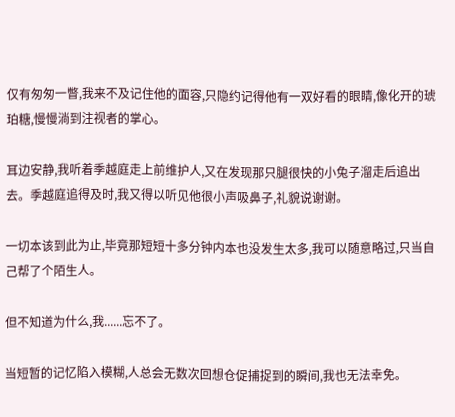仅有匆匆一瞥,我来不及记住他的面容,只隐约记得他有一双好看的眼睛,像化开的琥珀糖,慢慢淌到注视者的掌心。

耳边安静,我听着季越庭走上前维护人,又在发现那只腿很快的小兔子溜走后追出去。季越庭追得及时,我又得以听见他很小声吸鼻子,礼貌说谢谢。

一切本该到此为止,毕竟那短短十多分钟内本也没发生太多,我可以随意略过,只当自己帮了个陌生人。

但不知道为什么,我......忘不了。

当短暂的记忆陷入模糊,人总会无数次回想仓促捕捉到的瞬间,我也无法幸免。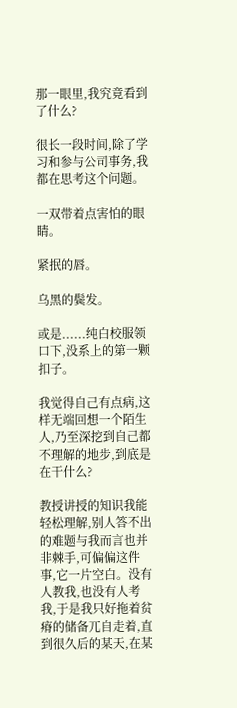那一眼里,我究竟看到了什么?

很长一段时间,除了学习和参与公司事务,我都在思考这个问题。

一双带着点害怕的眼睛。

紧抿的唇。

乌黑的鬓发。

或是......纯白校服领口下,没系上的第一颗扣子。

我觉得自己有点病,这样无端回想一个陌生人,乃至深挖到自己都不理解的地步,到底是在干什么?

教授讲授的知识我能轻松理解,别人答不出的难题与我而言也并非棘手,可偏偏这件事,它一片空白。没有人教我,也没有人考我,于是我只好拖着贫瘠的储备兀自走着,直到很久后的某天,在某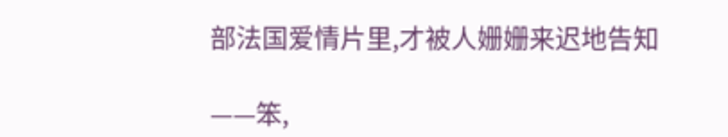部法国爱情片里,才被人姗姗来迟地告知

——笨,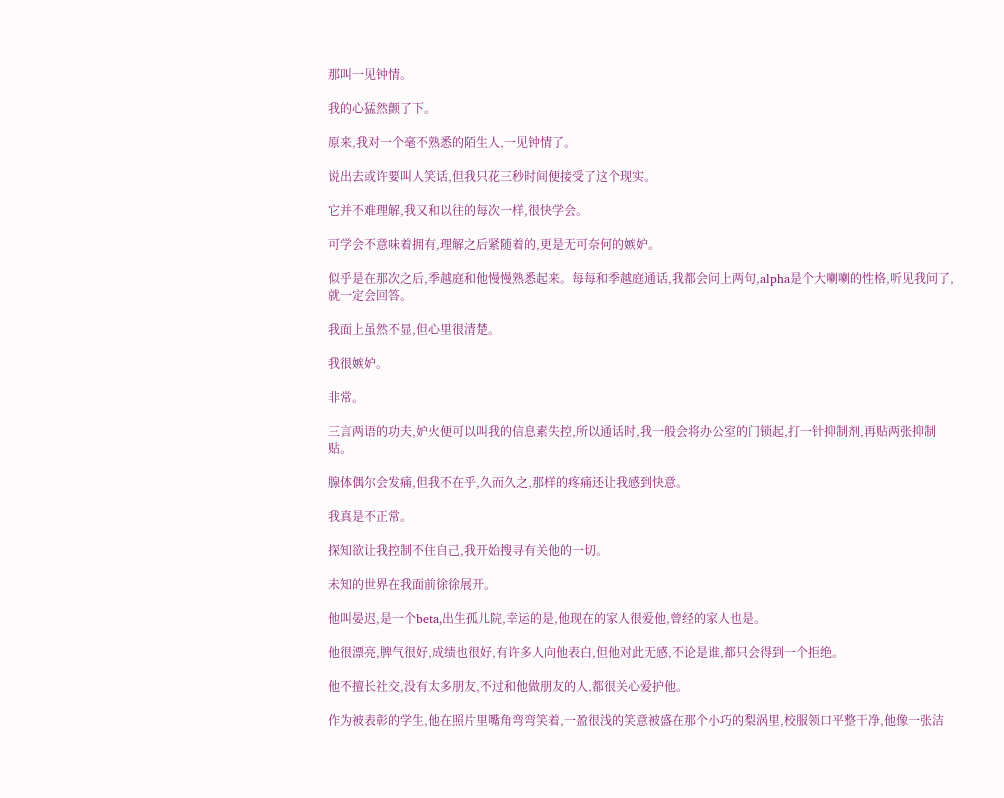那叫一见钟情。

我的心猛然颤了下。

原来,我对一个毫不熟悉的陌生人,一见钟情了。

说出去或许要叫人笑话,但我只花三秒时间便接受了这个现实。

它并不难理解,我又和以往的每次一样,很快学会。

可学会不意味着拥有,理解之后紧随着的,更是无可奈何的嫉妒。

似乎是在那次之后,季越庭和他慢慢熟悉起来。每每和季越庭通话,我都会问上两句,alpha是个大喇喇的性格,听见我问了,就一定会回答。

我面上虽然不显,但心里很清楚。

我很嫉妒。

非常。

三言两语的功夫,妒火便可以叫我的信息素失控,所以通话时,我一般会将办公室的门锁起,打一针抑制剂,再贴两张抑制贴。

腺体偶尔会发痛,但我不在乎,久而久之,那样的疼痛还让我感到快意。

我真是不正常。

探知欲让我控制不住自己,我开始搜寻有关他的一切。

未知的世界在我面前徐徐展开。

他叫晏迟,是一个beta,出生孤儿院,幸运的是,他现在的家人很爱他,曾经的家人也是。

他很漂亮,脾气很好,成绩也很好,有许多人向他表白,但他对此无感,不论是谁,都只会得到一个拒绝。

他不擅长社交,没有太多朋友,不过和他做朋友的人,都很关心爱护他。

作为被表彰的学生,他在照片里嘴角弯弯笑着,一盈很浅的笑意被盛在那个小巧的梨涡里,校服领口平整干净,他像一张洁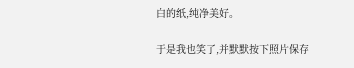白的纸,纯净美好。

于是我也笑了,并默默按下照片保存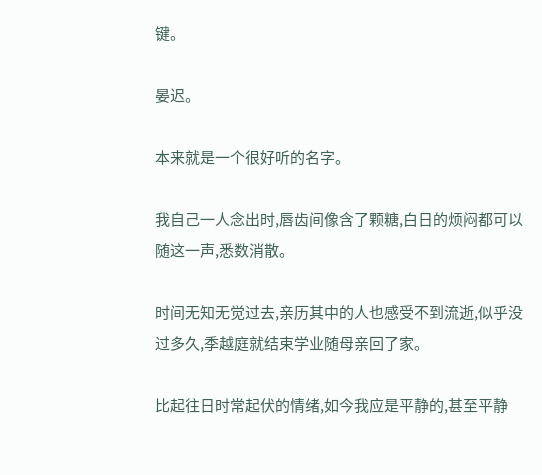键。

晏迟。

本来就是一个很好听的名字。

我自己一人念出时,唇齿间像含了颗糖,白日的烦闷都可以随这一声,悉数消散。

时间无知无觉过去,亲历其中的人也感受不到流逝,似乎没过多久,季越庭就结束学业随母亲回了家。

比起往日时常起伏的情绪,如今我应是平静的,甚至平静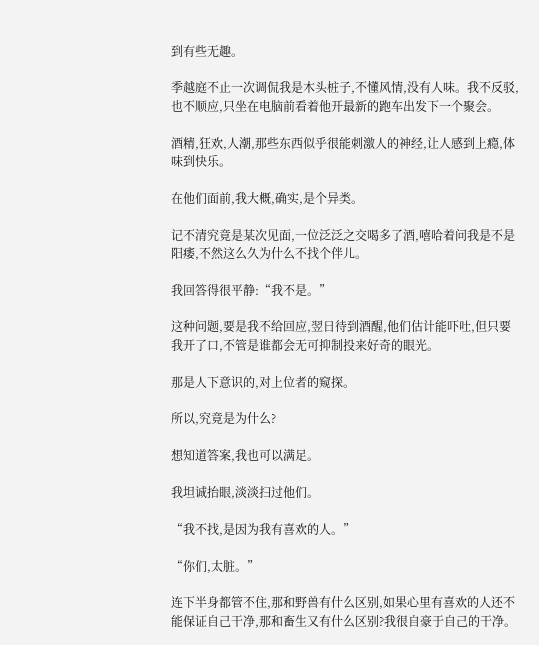到有些无趣。

季越庭不止一次调侃我是木头桩子,不懂风情,没有人味。我不反驳,也不顺应,只坐在电脑前看着他开最新的跑车出发下一个聚会。

酒精,狂欢,人潮,那些东西似乎很能刺激人的神经,让人感到上瘾,体味到快乐。

在他们面前,我大概,确实,是个异类。

记不清究竟是某次见面,一位泛泛之交喝多了酒,嘻哈着问我是不是阳痿,不然这么久为什么不找个伴儿。

我回答得很平静:“我不是。”

这种问题,要是我不给回应,翌日待到酒醒,他们估计能吓吐,但只要我开了口,不管是谁都会无可抑制投来好奇的眼光。

那是人下意识的,对上位者的窥探。

所以,究竟是为什么?

想知道答案,我也可以满足。

我坦诚抬眼,淡淡扫过他们。

“我不找,是因为我有喜欢的人。”

“你们,太脏。”

连下半身都管不住,那和野兽有什么区别,如果心里有喜欢的人还不能保证自己干净,那和畜生又有什么区别?我很自豪于自己的干净。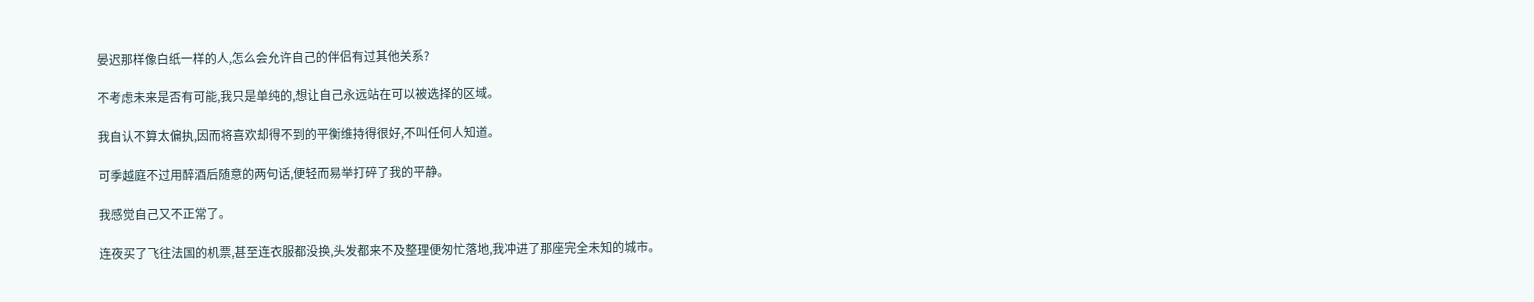晏迟那样像白纸一样的人,怎么会允许自己的伴侣有过其他关系?

不考虑未来是否有可能,我只是单纯的,想让自己永远站在可以被选择的区域。

我自认不算太偏执,因而将喜欢却得不到的平衡维持得很好,不叫任何人知道。

可季越庭不过用醉酒后随意的两句话,便轻而易举打碎了我的平静。

我感觉自己又不正常了。

连夜买了飞往法国的机票,甚至连衣服都没换,头发都来不及整理便匆忙落地,我冲进了那座完全未知的城市。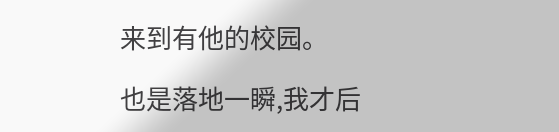来到有他的校园。

也是落地一瞬,我才后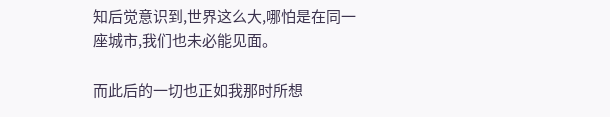知后觉意识到,世界这么大,哪怕是在同一座城市,我们也未必能见面。

而此后的一切也正如我那时所想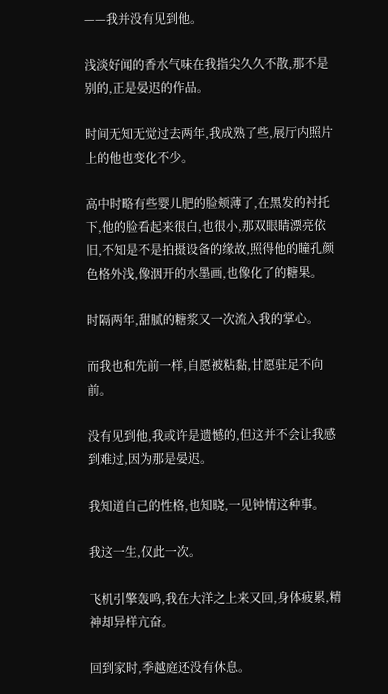——我并没有见到他。

浅淡好闻的香水气味在我指尖久久不散,那不是别的,正是晏迟的作品。

时间无知无觉过去两年,我成熟了些,展厅内照片上的他也变化不少。

高中时略有些婴儿肥的脸颊薄了,在黑发的衬托下,他的脸看起来很白,也很小,那双眼睛漂亮依旧,不知是不是拍摄设备的缘故,照得他的瞳孔颜色格外浅,像洇开的水墨画,也像化了的糖果。

时隔两年,甜腻的糖浆又一次流入我的掌心。

而我也和先前一样,自愿被粘黏,甘愿驻足不向前。

没有见到他,我或许是遗憾的,但这并不会让我感到难过,因为那是晏迟。

我知道自己的性格,也知晓,一见钟情这种事。

我这一生,仅此一次。

飞机引擎轰鸣,我在大洋之上来又回,身体疲累,精神却异样亢奋。

回到家时,季越庭还没有休息。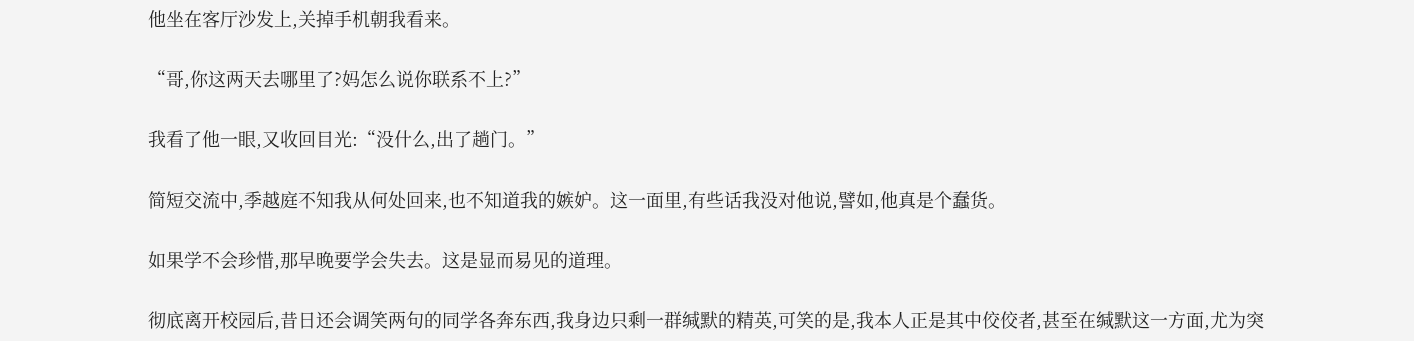他坐在客厅沙发上,关掉手机朝我看来。

“哥,你这两天去哪里了?妈怎么说你联系不上?”

我看了他一眼,又收回目光:“没什么,出了趟门。”

简短交流中,季越庭不知我从何处回来,也不知道我的嫉妒。这一面里,有些话我没对他说,譬如,他真是个蠢货。

如果学不会珍惜,那早晚要学会失去。这是显而易见的道理。

彻底离开校园后,昔日还会调笑两句的同学各奔东西,我身边只剩一群缄默的精英,可笑的是,我本人正是其中佼佼者,甚至在缄默这一方面,尤为突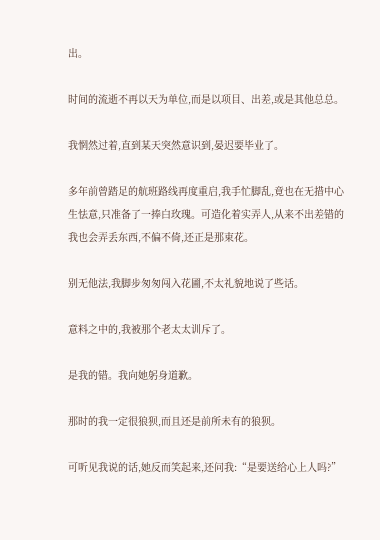出。

时间的流逝不再以天为单位,而是以项目、出差,或是其他总总。

我惘然过着,直到某天突然意识到,晏迟要毕业了。

多年前曾踏足的航班路线再度重启,我手忙脚乱,竟也在无措中心生怯意,只准备了一捧白玫瑰。可造化着实弄人,从来不出差错的我也会弄丢东西,不偏不倚,还正是那束花。

别无他法,我脚步匆匆闯入花圃,不太礼貌地说了些话。

意料之中的,我被那个老太太训斥了。

是我的错。我向她躬身道歉。

那时的我一定很狼狈,而且还是前所未有的狼狈。

可听见我说的话,她反而笑起来,还问我:“是要送给心上人吗?”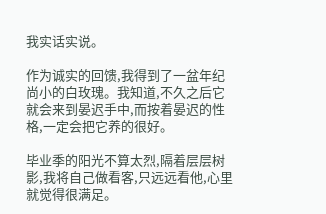我实话实说。

作为诚实的回馈,我得到了一盆年纪尚小的白玫瑰。我知道,不久之后它就会来到晏迟手中,而按着晏迟的性格,一定会把它养的很好。

毕业季的阳光不算太烈,隔着层层树影,我将自己做看客,只远远看他,心里就觉得很满足。